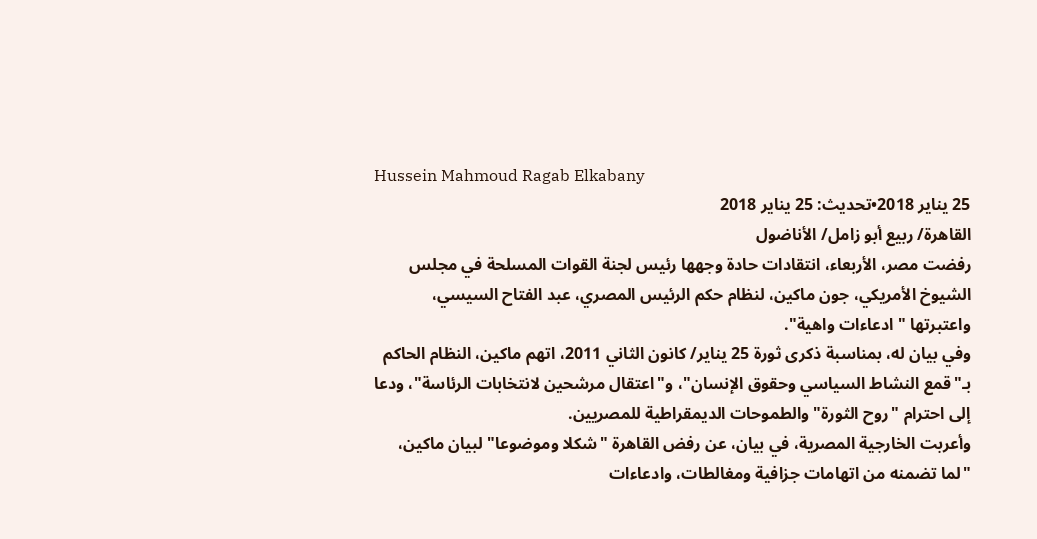Hussein Mahmoud Ragab Elkabany
25 يناير 2018•تحديث: 25 يناير 2018
القاهرة/ ربيع أبو زامل/ الأناضول
رفضت مصر، الأربعاء، انتقادات حادة وجهها رئيس لجنة القوات المسلحة في مجلس الشيوخ الأمريكي، جون ماكين، لنظام حكم الرئيس المصري، عبد الفتاح السيسي، واعتبرتها "ادعاءات واهية".
وفي بيان له، بمناسبة ذكرى ثورة 25 يناير/ كانون الثاني 2011، اتهم ماكين، النظام الحاكم بـ"قمع النشاط السياسي وحقوق الإنسان"، و"اعتقال مرشحين لانتخابات الرئاسة"، ودعا إلى احترام "روح الثورة" والطموحات الديمقراطية للمصريين.
وأعربت الخارجية المصرية، في بيان، عن رفض القاهرة "شكلا وموضوعا" لبيان ماكين، "لما تضمنه من اتهامات جزافية ومغالطات، وادعاءات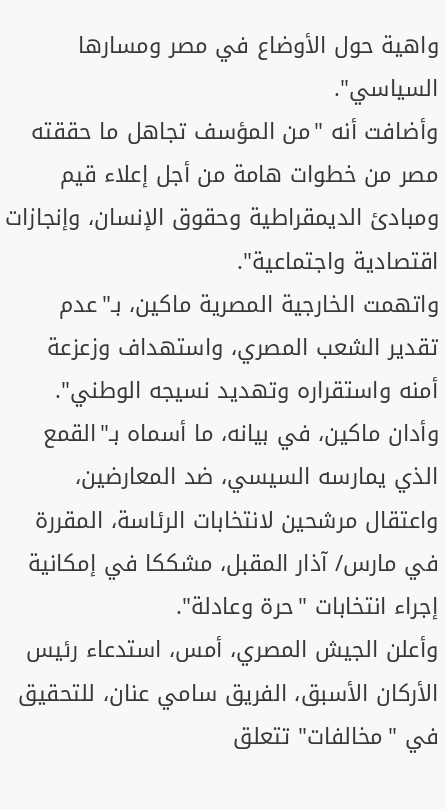واهية حول الأوضاع في مصر ومسارها السياسي".
وأضافت أنه "من المؤسف تجاهل ما حققته مصر من خطوات هامة من أجل إعلاء قيم ومبادئ الديمقراطية وحقوق الإنسان، وإنجازات اقتصادية واجتماعية".
واتهمت الخارجية المصرية ماكين، بـ"عدم تقدير الشعب المصري، واستهداف وزعزعة أمنه واستقراره وتهديد نسيجه الوطني".
وأدان ماكين، في بيانه، ما أسماه بـ"القمع الذي يمارسه السيسي، ضد المعارضين، واعتقال مرشحين لانتخابات الرئاسة، المقررة في مارس/ آذار المقبل، مشككا في إمكانية إجراء انتخابات "حرة وعادلة".
وأعلن الجيش المصري، أمس، استدعاء رئيس الأركان الأسبق، الفريق سامي عنان، للتحقيق في "مخالفات" تتعلق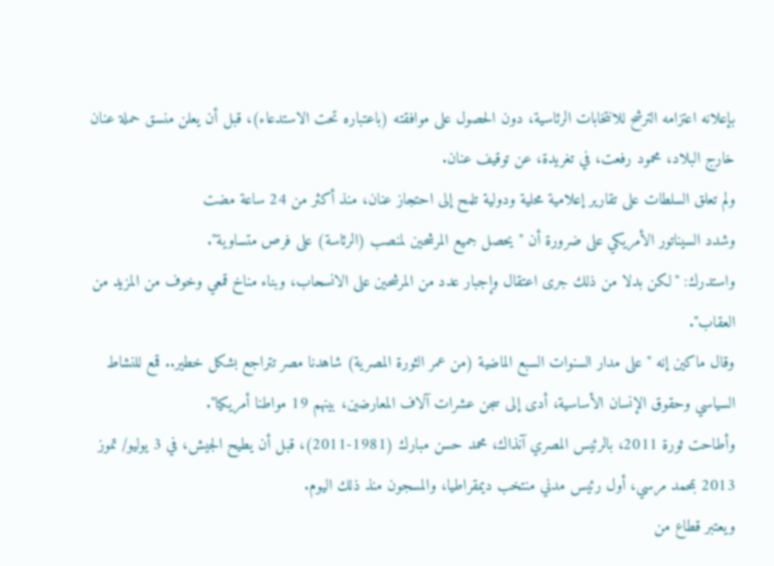بإعلانه اعتزامه الترشح للانتخابات الرئاسية، دون الحصول على موافقته (باعتباره تحت الاستدعاء)، قبل أن يعلن منسق حملة عنان خارج البلاد، محمود رفعت، في تغريدة، عن توقيف عنان.
ولم تعلق السلطات على تقارير إعلامية محلية ودولية تلمح إلى احتجاز عنان، منذ أكثر من 24 ساعة مضت
وشدد السيناتور الأمريكي على ضرورة أن "يحصل جميع المرشحين لمنصب (الرئاسة) على فرص متساوية".
واستدرك: "لكن بدلا من ذلك جرى اعتقال وإجبار عدد من المرشحين على الانسحاب، وبناء مناخ قمعي وخوف من المزيد من العقاب".
وقال ماكين إنه "على مدار السنوات السبع الماضية (من عمر الثورة المصرية) شاهدنا مصر تتراجع بشكل خطير.. قمع للنشاط السياسي وحقوق الإنسان الأساسية، أدى إلى سجن عشرات آلاف المعارضين، بينهم 19 مواطنا أمريكيا".
وأطاحت ثورة 2011، بالرئيس المصري آنذاك، محمد حسن مبارك (1981-2011)، قبل أن يطيح الجيش، في 3 يوليو/ تموز 2013 بمحمد مرسي، أول رئيس مدني منتخب ديمقراطيا، والمسجون منذ ذلك اليوم.
ويعتبر قطاع من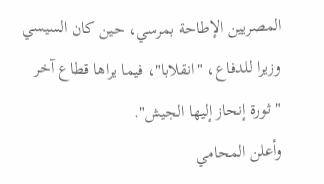المصريين الإطاحة بمرسي، حين كان السيسي وزيرا للدفاع، "انقلابا"، فيما يراها قطاع آخر "ثورة إنحاز إليها الجيش".
وأعلن المحامي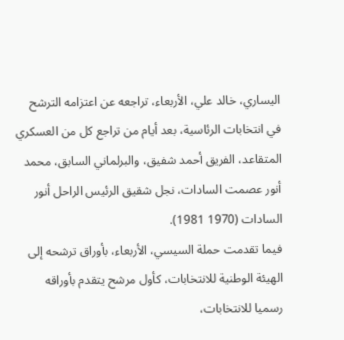اليساري، خالد علي، الأربعاء، تراجعه عن اعتزامه الترشح في انتخابات الرئاسية، بعد أيام من تراجع كل من العسكري المتقاعد، الفريق أحمد شفيق، والبرلماني السابق، محمد أنور عصمت السادات، نجل شقيق الرئيس الراحل أنور السادات (1970 1981).
فيما تقدمت حملة السيسي، الأربعاء، بأوراق ترشحه إلى الهيئة الوطنية للانتخابات، كأول مرشح يتقدم بأوراقه رسميا للانتخابات،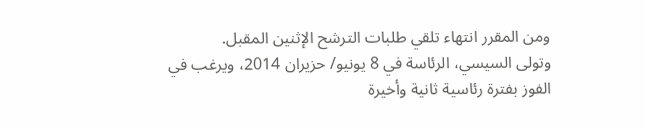ومن المقرر انتهاء تلقي طلبات الترشح الإثنين المقبل.
وتولى السيسي، الرئاسة في 8 يونيو/ حزيران 2014، ويرغب في الفوز بفترة رئاسية ثانية وأخيرة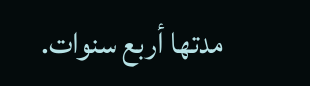مدتها أربع سنوات.